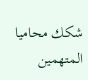شكك محاميا المتهمين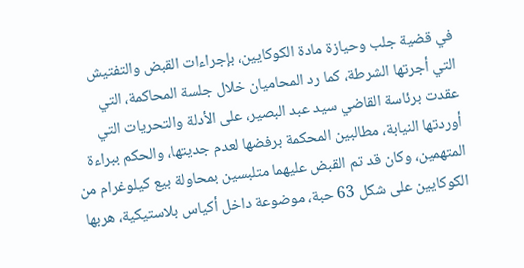في قضية جلب وحيازة مادة الكوكايين، بإجراءات القبض والتفتيش التي أجرتها الشرطة، كما رد المحاميان خلال جلسة المحاكمة، التي عقدت برئاسة القاضي سيد عبد البصير، على الأدلة والتحريات التي أوردتها النيابة، مطالبين المحكمة برفضها لعدم جديتها، والحكم ببراءة المتهمين، وكان قد تم القبض عليهما متلبسين بمحاولة بيع كيلوغرام من الكوكايين على شكل 63 حبة، موضوعة داخل أكياس بلاستيكية، هربها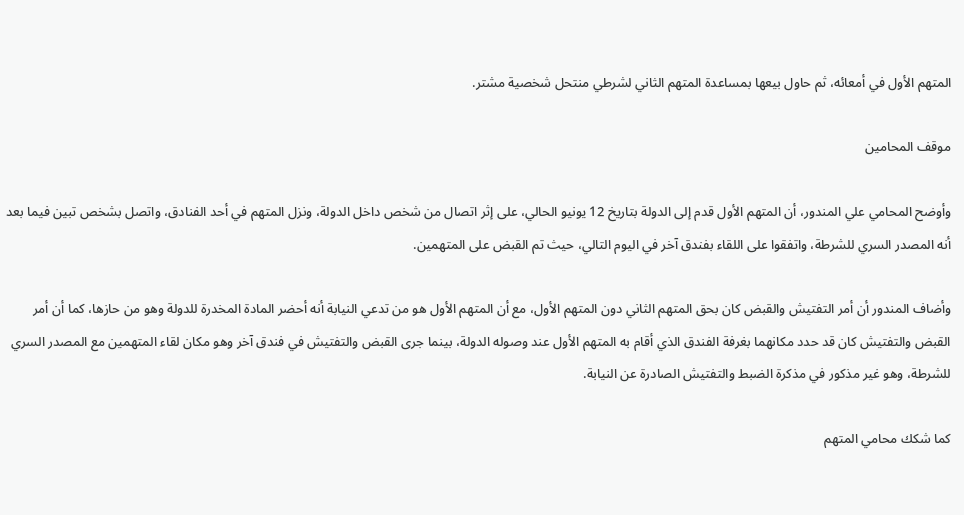المتهم الأول في أمعائه، ثم حاول بيعها بمساعدة المتهم الثاني لشرطي منتحل شخصية مشتر.

موقف المحامين

وأوضح المحامي علي المندور، أن المتهم الأول قدم إلى الدولة بتاريخ 12 يونيو الحالي، على إثر اتصال من شخص داخل الدولة، ونزل المتهم في أحد الفنادق، واتصل بشخص تبين فيما بعد أنه المصدر السري للشرطة، واتفقوا على اللقاء بفندق آخر في اليوم التالي، حيث تم القبض على المتهمين.

وأضاف المندور أن أمر التفتيش والقبض كان بحق المتهم الثاني دون المتهم الأول، مع أن المتهم الأول هو من تدعي النيابة أنه أحضر المادة المخدرة للدولة وهو من حازها، كما أن أمر القبض والتفتيش كان قد حدد مكانهما بغرفة الفندق الذي أقام به المتهم الأول عند وصوله الدولة، بينما جرى القبض والتفتيش في فندق آخر وهو مكان لقاء المتهمين مع المصدر السري للشرطة، وهو غير مذكور في مذكرة الضبط والتفتيش الصادرة عن النيابة.

كما شكك محامي المتهم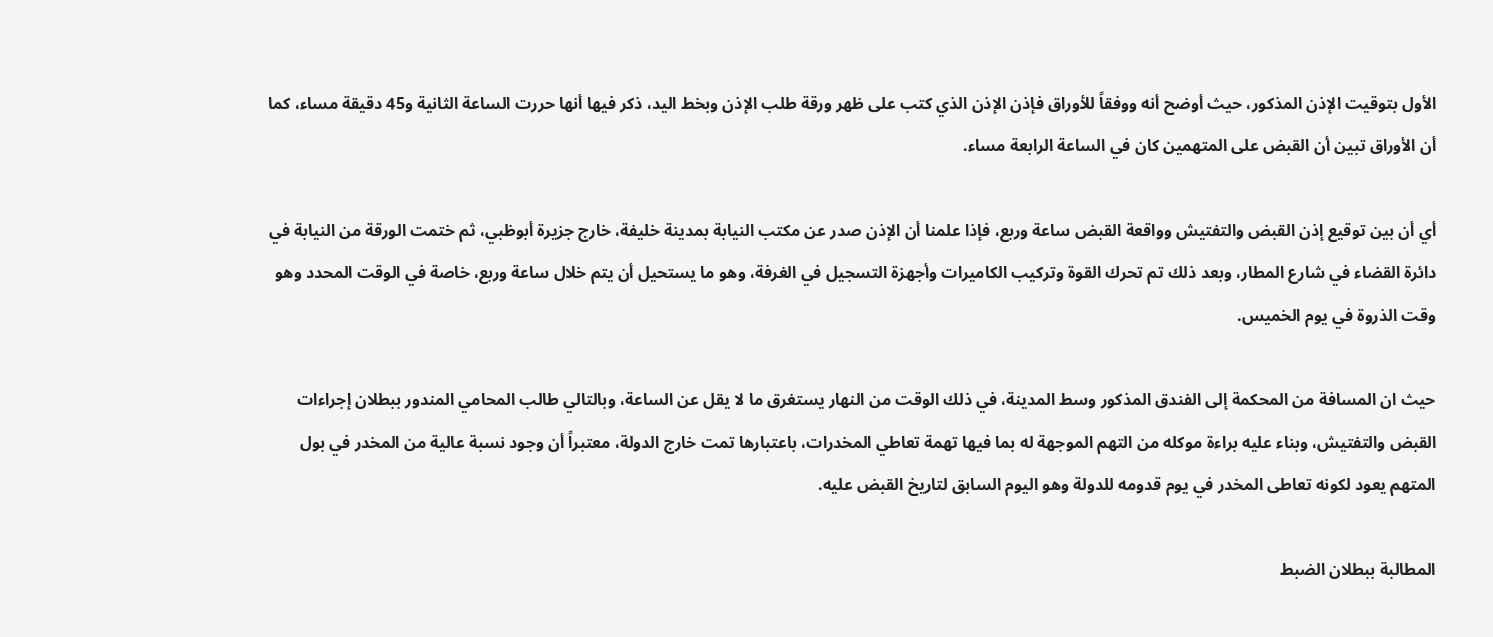الأول بتوقيت الإذن المذكور، حيث أوضح أنه ووفقاً للأوراق فإذن الإذن الذي كتب على ظهر ورقة طلب الإذن وبخط اليد، ذكر فيها أنها حررت الساعة الثانية و45 دقيقة مساء، كما أن الأوراق تبين أن القبض على المتهمين كان في الساعة الرابعة مساء.

أي أن بين توقيع إذن القبض والتفتيش وواقعة القبض ساعة وربع، فإذا علمنا أن الإذن صدر عن مكتب النيابة بمدينة خليفة، خارج جزيرة أبوظبي، ثم ختمت الورقة من النيابة في دائرة القضاء في شارع المطار، وبعد ذلك تم تحرك القوة وتركيب الكاميرات وأجهزة التسجيل في الغرفة، وهو ما يستحيل أن يتم خلال ساعة وربع، خاصة في الوقت المحدد وهو وقت الذروة في يوم الخميس.

حيث ان المسافة من المحكمة إلى الفندق المذكور وسط المدينة، في ذلك الوقت من النهار يستغرق ما لا يقل عن الساعة، وبالتالي طالب المحامي المندور ببطلان إجراءات القبض والتفتيش، وبناء عليه براءة موكله من التهم الموجهة له بما فيها تهمة تعاطي المخدرات، باعتبارها تمت خارج الدولة، معتبراً أن وجود نسبة عالية من المخدر في بول المتهم يعود لكونه تعاطى المخدر في يوم قدومه للدولة وهو اليوم السابق لتاريخ القبض عليه.

المطالبة ببطلان الضبط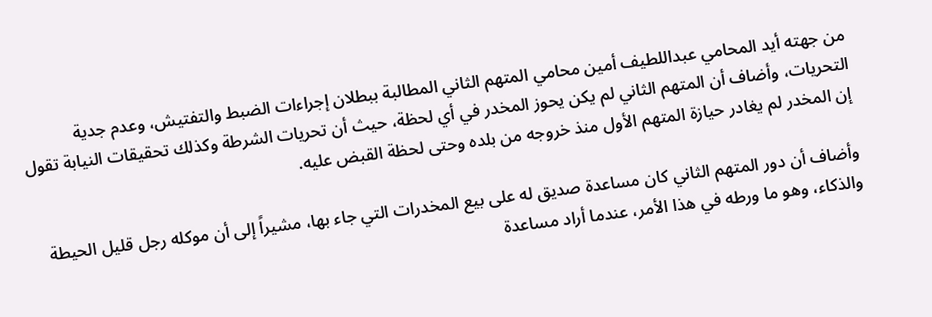من جهته أيد المحامي عبداللطيف أمين محامي المتهم الثاني المطالبة ببطلان إجراءات الضبط والتفتيش، وعدم جدية التحريات، وأضاف أن المتهم الثاني لم يكن يحوز المخدر في أي لحظة، حيث أن تحريات الشرطة وكذلك تحقيقات النيابة تقول إن المخدر لم يغادر حيازة المتهم الأول منذ خروجه من بلده وحتى لحظة القبض عليه.

وأضاف أن دور المتهم الثاني كان مساعدة صديق له على بيع المخدرات التي جاء بها، مشيراً إلى أن موكله رجل قليل الحيطة والذكاء، وهو ما ورطه في هذا الأمر، عندما أراد مساعدة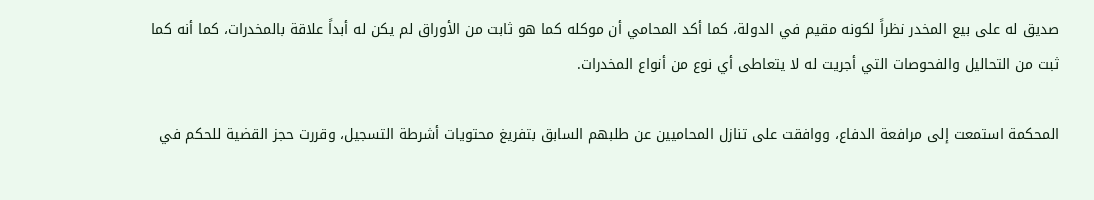صديق له على بيع المخدر نظراً لكونه مقيم في الدولة، كما أكد المحامي أن موكله كما هو ثابت من الأوراق لم يكن له أبداً علاقة بالمخدرات، كما أنه كما ثبت من التحاليل والفحوصات التي أجريت له لا يتعاطى أي نوع من أنواع المخدرات.

المحكمة استمعت إلى مرافعة الدفاع، ووافقت على تنازل المحاميين عن طلبهم السابق بتفريغ محتويات أشرطة التسجيل، وقررت حجز القضية للحكم في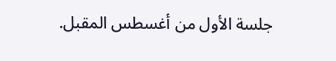جلسة الأول من أغسطس المقبل.